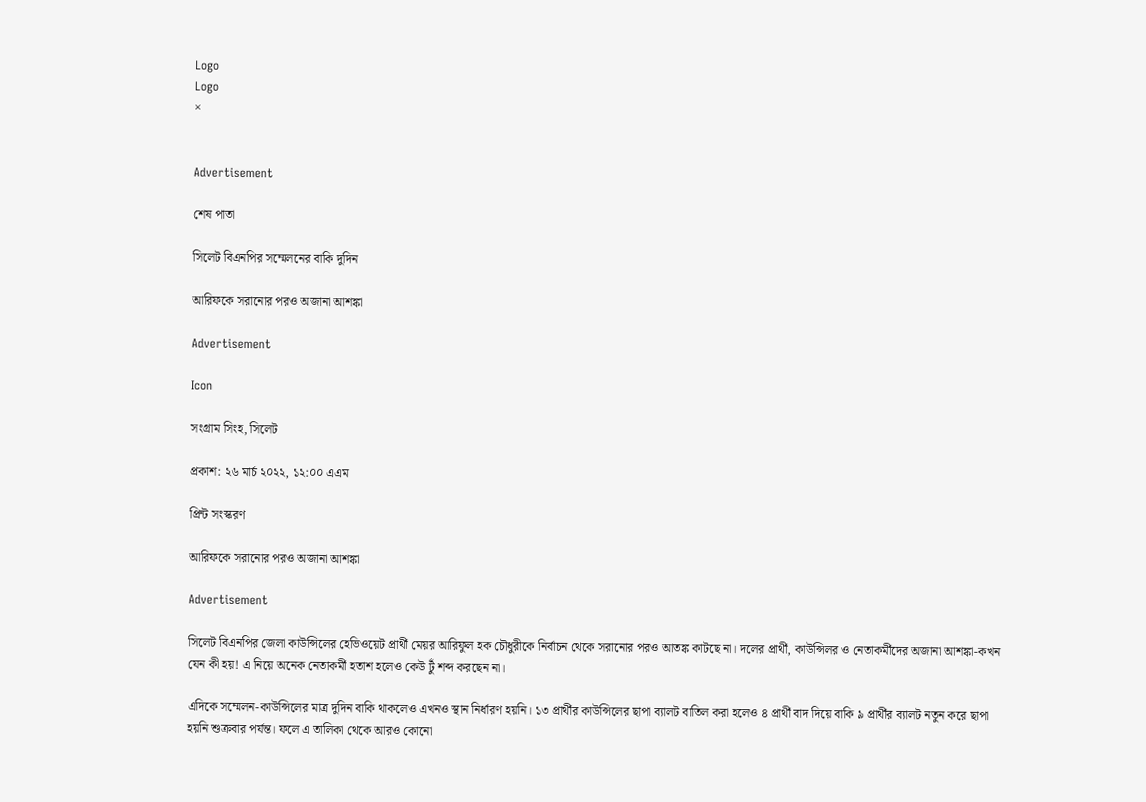Logo
Logo
×


Advertisement

শেষ পাতা

সিলেট বিএনপির সম্মেলনের বাকি দুদিন

আরিফকে সরানোর পরও অজানা আশঙ্কা

Advertisement

Icon

সংগ্রাম সিংহ, সিলেট

প্রকাশ: ২৬ মার্চ ২০২২, ১২:০০ এএম

প্রিন্ট সংস্করণ

আরিফকে সরানোর পরও অজানা আশঙ্কা

Advertisement

সিলেট বিএনপির জেলা কাউন্সিলের হেভিওয়েট প্রার্থী মেয়র আরিফুল হক চৌধুরীকে নির্বাচন থেকে সরানোর পরও আতঙ্ক কাটছে না। দলের প্রার্থী, কাউন্সিলর ও নেতাকর্মীদের অজানা আশঙ্কা-কখন যেন কী হয়! এ নিয়ে অনেক নেতাকর্মী হতাশ হলেও কেউ টুঁ শব্দ করছেন না।

এদিকে সম্মেলন-কাউন্সিলের মাত্র দুদিন বাকি থাকলেও এখনও স্থান নির্ধারণ হয়নি। ১৩ প্রার্থীর কাউন্সিলের ছাপা ব্যালট বাতিল করা হলেও ৪ প্রার্থী বাদ দিয়ে বাকি ৯ প্রার্থীর ব্যালট নতুন করে ছাপা হয়নি শুক্রবার পর্যন্ত। ফলে এ তালিকা থেকে আরও কোনো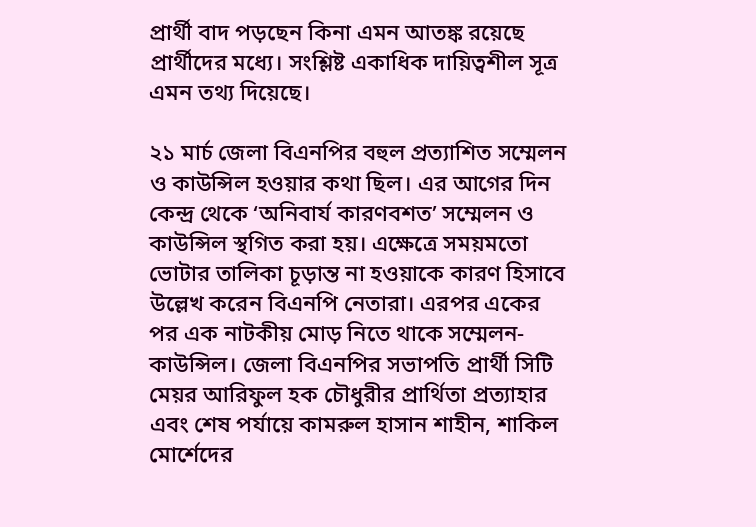প্রার্থী বাদ পড়ছেন কিনা এমন আতঙ্ক রয়েছে প্রার্থীদের মধ্যে। সংশ্লিষ্ট একাধিক দায়িত্বশীল সূত্র এমন তথ্য দিয়েছে।

২১ মার্চ জেলা বিএনপির বহুল প্রত্যাশিত সম্মেলন ও কাউন্সিল হওয়ার কথা ছিল। এর আগের দিন কেন্দ্র থেকে ‘অনিবার্য কারণবশত’ সম্মেলন ও কাউন্সিল স্থগিত করা হয়। এক্ষেত্রে সময়মতো ভোটার তালিকা চূড়ান্ত না হওয়াকে কারণ হিসাবে উল্লেখ করেন বিএনপি নেতারা। এরপর একের পর এক নাটকীয় মোড় নিতে থাকে সম্মেলন-কাউন্সিল। জেলা বিএনপির সভাপতি প্রার্থী সিটি মেয়র আরিফুল হক চৌধুরীর প্রার্থিতা প্রত্যাহার এবং শেষ পর্যায়ে কামরুল হাসান শাহীন, শাকিল মোর্শেদের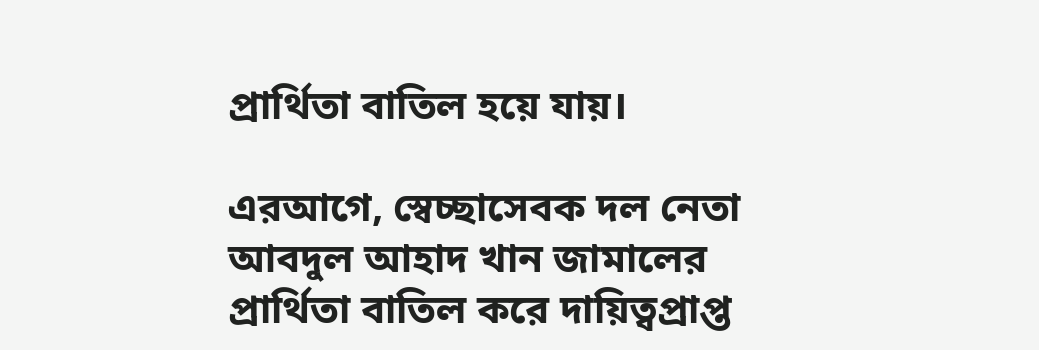প্রার্থিতা বাতিল হয়ে যায়।

এরআগে, স্বেচ্ছাসেবক দল নেতা আবদুল আহাদ খান জামালের প্রার্থিতা বাতিল করে দায়িত্বপ্রাপ্ত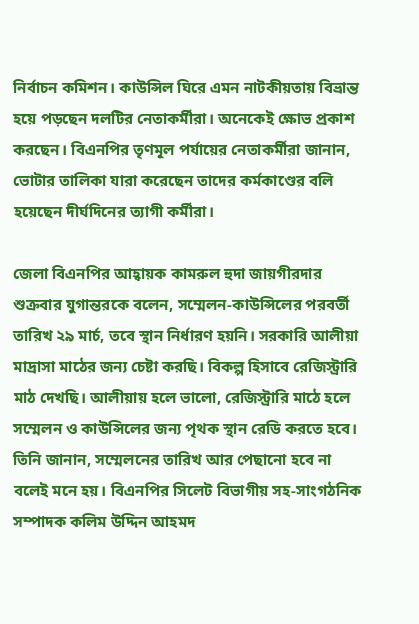নির্বাচন কমিশন। কাউন্সিল ঘিরে এমন নাটকীয়তায় বিভ্রান্ত হয়ে পড়ছেন দলটির নেতাকর্মীরা। অনেকেই ক্ষোভ প্রকাশ করছেন। বিএনপির তৃণমূল পর্যায়ের নেতাকর্মীরা জানান, ভোটার তালিকা যারা করেছেন তাদের কর্মকাণ্ডের বলি হয়েছেন দীর্ঘদিনের ত্যাগী কর্মীরা।

জেলা বিএনপির আহ্বায়ক কামরুল হুদা জায়গীরদার শুক্রবার যুগান্তরকে বলেন, সম্মেলন-কাউন্সিলের পরবর্তী তারিখ ২৯ মার্চ, তবে স্থান নির্ধারণ হয়নি। সরকারি আলীয়া মাদ্রাসা মাঠের জন্য চেষ্টা করছি। বিকল্প হিসাবে রেজিস্ট্রারি মাঠ দেখছি। আলীয়ায় হলে ভালো, রেজিস্ট্রারি মাঠে হলে সম্মেলন ও কাউন্সিলের জন্য পৃথক স্থান রেডি করতে হবে। তিনি জানান, সম্মেলনের তারিখ আর পেছানো হবে না বলেই মনে হয়। বিএনপির সিলেট বিভাগীয় সহ-সাংগঠনিক সম্পাদক কলিম উদ্দিন আহমদ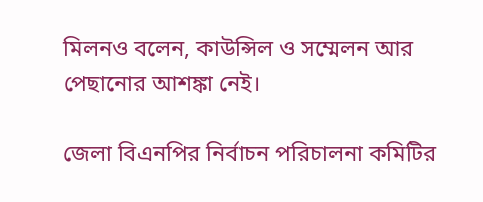মিলনও বলেন, কাউন্সিল ও সম্মেলন আর পেছানোর আশঙ্কা নেই।

জেলা বিএনপির নির্বাচন পরিচালনা কমিটির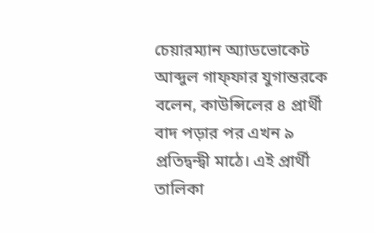চেয়ারম্যান অ্যাডভোকেট আব্দুল গাফ্ফার যুগান্তরকে বলেন, কাউন্সিলের ৪ প্রার্থী বাদ পড়ার পর এখন ৯ প্রতিদ্বন্দ্বী মাঠে। এই প্রার্থী তালিকা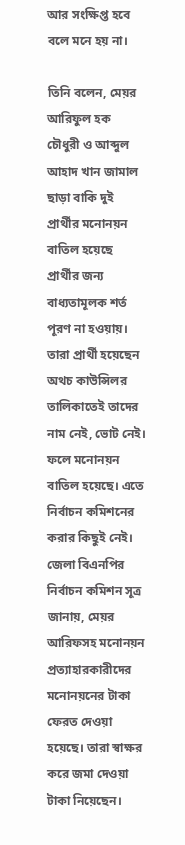আর সংক্ষিপ্ত হবে বলে মনে হয় না।

তিনি বলেন, মেয়র আরিফুল হক চৌধুরী ও আব্দুল আহাদ খান জামাল ছাড়া বাকি দুই প্রার্থীর মনোনয়ন বাতিল হয়েছে প্রার্থীর জন্য বাধ্যতামূলক শর্ত পূরণ না হওয়ায়। তারা প্রার্থী হয়েছেন অথচ কাউন্সিলর তালিকাতেই তাদের নাম নেই, ভোট নেই। ফলে মনোনয়ন বাতিল হয়েছে। এতে নির্বাচন কমিশনের করার কিছুই নেই। জেলা বিএনপির নির্বাচন কমিশন সূত্র জানায়, মেয়র আরিফসহ মনোনয়ন প্রত্যাহারকারীদের মনোনয়নের টাকা ফেরত দেওয়া হয়েছে। তারা স্বাক্ষর করে জমা দেওয়া টাকা নিয়েছেন।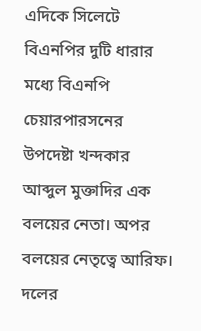এদিকে সিলেটে বিএনপির দুটি ধারার মধ্যে বিএনপি চেয়ারপারসনের উপদেষ্টা খন্দকার আব্দুল মুক্তাদির এক বলয়ের নেতা। অপর বলয়ের নেতৃত্বে আরিফ। দলের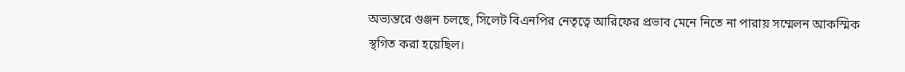অভ্যন্তরে গুঞ্জন চলছে, সিলেট বিএনপির নেতৃত্বে আরিফের প্রভাব মেনে নিতে না পারায় সম্মেলন আকস্মিক স্থগিত করা হয়েছিল।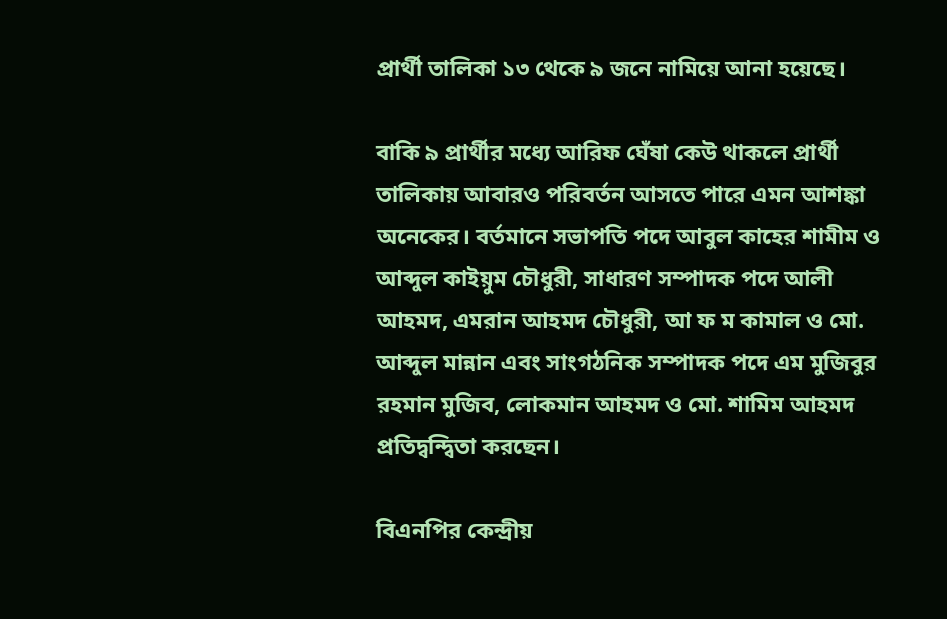প্রার্থী তালিকা ১৩ থেকে ৯ জনে নামিয়ে আনা হয়েছে।

বাকি ৯ প্রার্থীর মধ্যে আরিফ ঘেঁষা কেউ থাকলে প্রার্থী তালিকায় আবারও পরিবর্তন আসতে পারে এমন আশঙ্কা অনেকের। বর্তমানে সভাপতি পদে আবুল কাহের শামীম ও আব্দুল কাইয়ুম চৌধুরী, সাধারণ সম্পাদক পদে আলী আহমদ, এমরান আহমদ চৌধুরী, আ ফ ম কামাল ও মো. আব্দুল মান্নান এবং সাংগঠনিক সম্পাদক পদে এম মুজিবুর রহমান মুজিব, লোকমান আহমদ ও মো. শামিম আহমদ প্রতিদ্বন্দ্বিতা করছেন।

বিএনপির কেন্দ্রীয়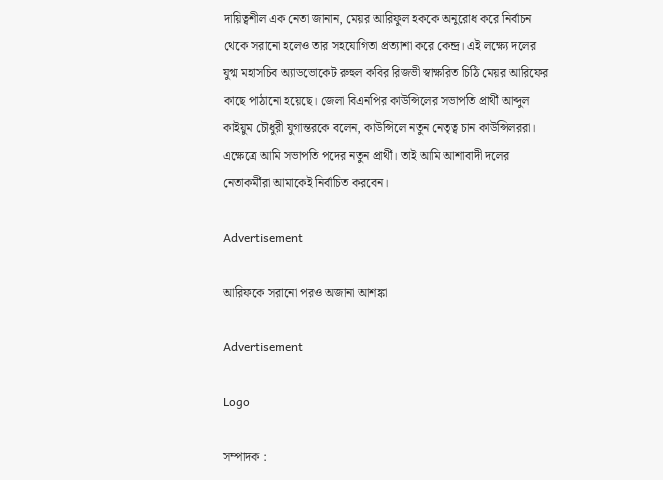দায়িত্বশীল এক নেতা জানান, মেয়র আরিফুল হককে অনুরোধ করে নির্বাচন থেকে সরানো হলেও তার সহযোগিতা প্রত্যাশা করে কেন্দ্র। এই লক্ষ্যে দলের যুগ্ম মহাসচিব অ্যাডভোকেট রুহুল কবির রিজভী স্বাক্ষরিত চিঠি মেয়র আরিফের কাছে পাঠানো হয়েছে। জেলা বিএনপির কাউন্সিলের সভাপতি প্রার্থী আব্দুল কাইয়ুম চৌধুরী যুগান্তরকে বলেন, কাউন্সিলে নতুন নেতৃত্ব চান কাউন্সিলররা। এক্ষেত্রে আমি সভাপতি পদের নতুন প্রার্থী। তাই আমি আশাবাদী দলের নেতাকর্মীরা আমাকেই নির্বাচিত করবেন।

Advertisement

আরিফকে সরানো পরও অজানা আশঙ্কা

Advertisement

Logo

সম্পাদক :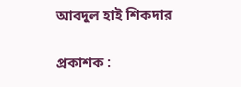আবদুল হাই শিকদার

প্রকাশক :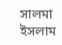সালমা ইসলাম